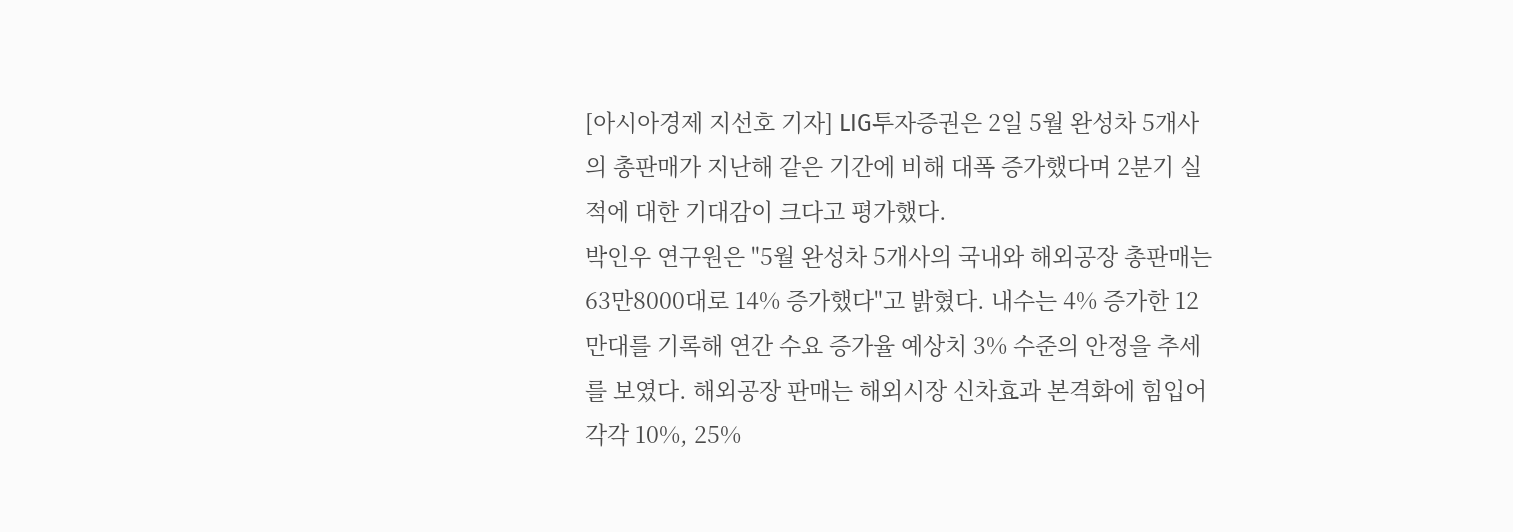[아시아경제 지선호 기자] LIG투자증권은 2일 5월 완성차 5개사의 총판매가 지난해 같은 기간에 비해 대폭 증가했다며 2분기 실적에 대한 기대감이 크다고 평가했다.
박인우 연구원은 "5월 완성차 5개사의 국내와 해외공장 총판매는 63만8000대로 14% 증가했다"고 밝혔다. 내수는 4% 증가한 12만대를 기록해 연간 수요 증가율 예상치 3% 수준의 안정을 추세를 보였다. 해외공장 판매는 해외시장 신차효과 본격화에 힘입어 각각 10%, 25%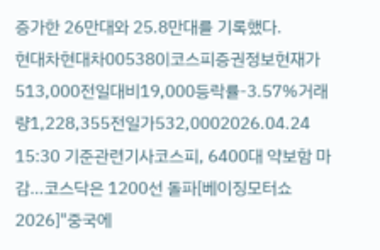증가한 26만대와 25.8만대를 기록했다.
현대차현대차005380|코스피증권정보현재가513,000전일대비19,000등락률-3.57%거래량1,228,355전일가532,0002026.04.24 15:30 기준관련기사코스피, 6400대 약보함 마감…코스닥은 1200선 돌파[베이징모터쇼 2026]"중국에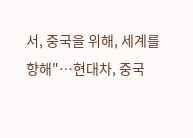서, 중국을 위해, 세계를 향해"…현대차, 중국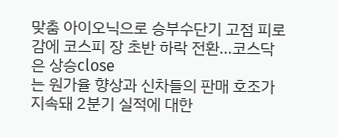맞춤 아이오닉으로 승부수단기 고점 피로감에 코스피 장 초반 하락 전환…코스닥은 상승close
는 원가율 향상과 신차들의 판매 호조가 지속돼 2분기 실적에 대한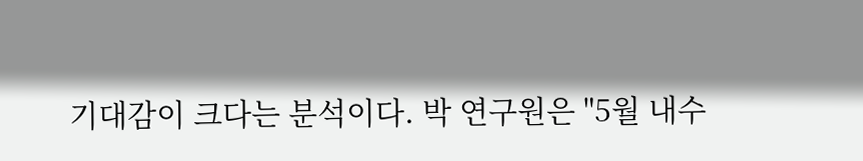기대감이 크다는 분석이다. 박 연구원은 "5월 내수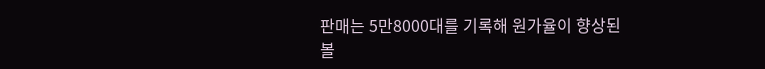판매는 5만8000대를 기록해 원가율이 향상된 볼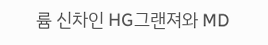륨 신차인 HG그랜져와 MD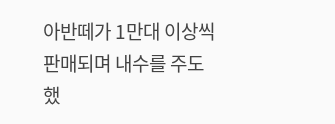아반떼가 1만대 이상씩 판매되며 내수를 주도했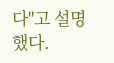다"고 설명했다.